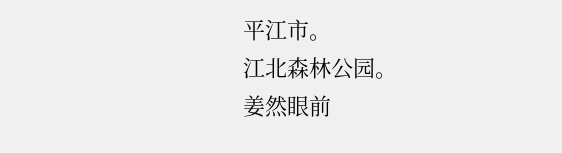平江市。
江北森林公园。
姜然眼前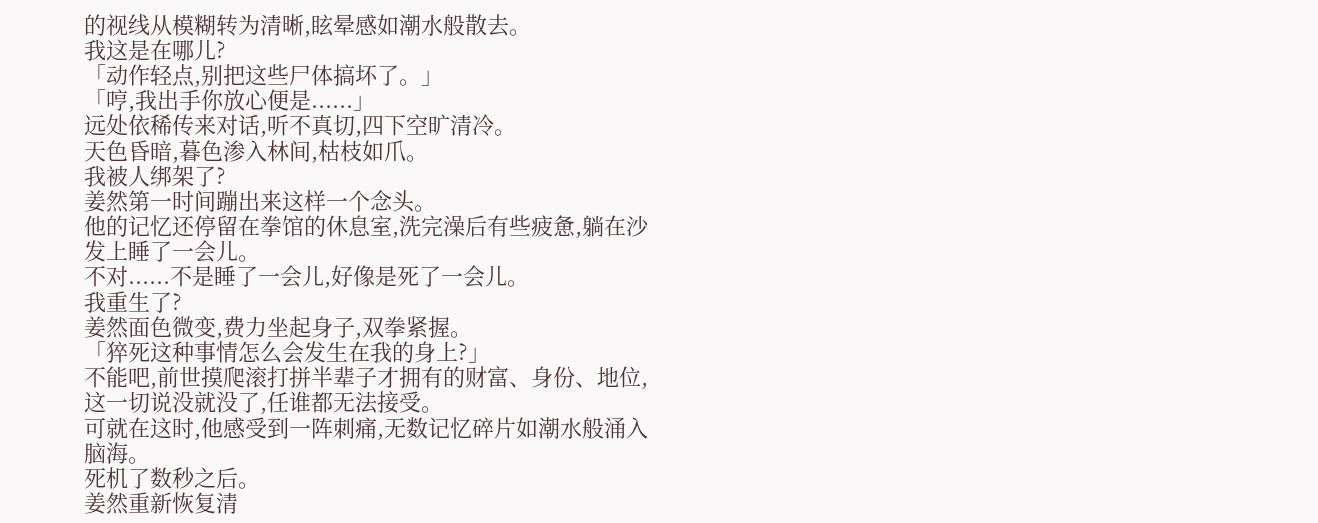的视线从模糊转为清晰,眩晕感如潮水般散去。
我这是在哪儿?
「动作轻点,别把这些尸体搞坏了。」
「哼,我出手你放心便是......」
远处依稀传来对话,听不真切,四下空旷清冷。
天色昏暗,暮色渗入林间,枯枝如爪。
我被人绑架了?
姜然第一时间蹦出来这样一个念头。
他的记忆还停留在拳馆的休息室,洗完澡后有些疲惫,躺在沙发上睡了一会儿。
不对......不是睡了一会儿,好像是死了一会儿。
我重生了?
姜然面色微变,费力坐起身子,双拳紧握。
「猝死这种事情怎么会发生在我的身上?」
不能吧,前世摸爬滚打拼半辈子才拥有的财富、身份、地位,这一切说没就没了,任谁都无法接受。
可就在这时,他感受到一阵刺痛,无数记忆碎片如潮水般涌入脑海。
死机了数秒之后。
姜然重新恢复清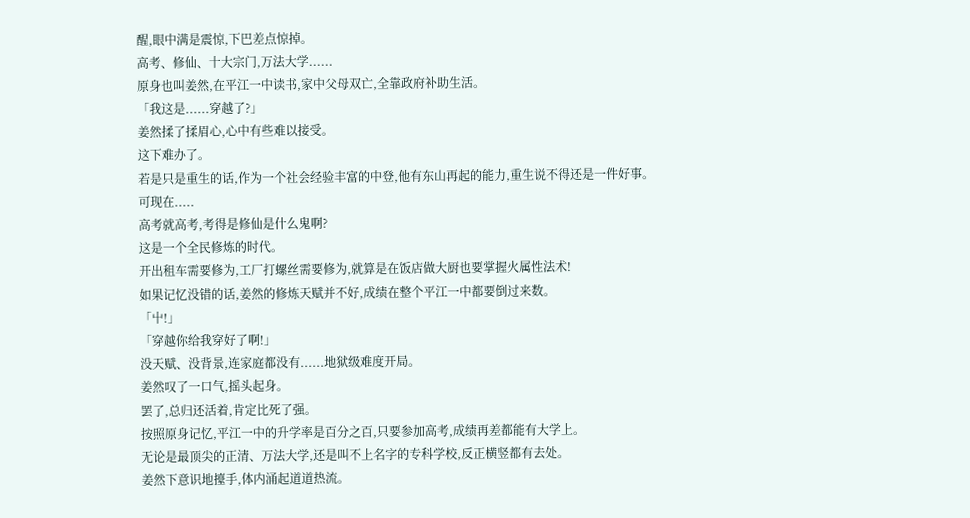醒,眼中满是震惊,下巴差点惊掉。
高考、修仙、十大宗门,万法大学......
原身也叫姜然,在平江一中读书,家中父母双亡,全靠政府补助生活。
「我这是......穿越了?」
姜然揉了揉眉心,心中有些难以接受。
这下难办了。
若是只是重生的话,作为一个社会经验丰富的中登,他有东山再起的能力,重生说不得还是一件好事。
可现在.....
高考就高考,考得是修仙是什么鬼啊?
这是一个全民修炼的时代。
开出租车需要修为,工厂打螺丝需要修为,就算是在饭店做大厨也要掌握火属性法术!
如果记忆没错的话,姜然的修炼天赋并不好,成绩在整个平江一中都要倒过来数。
「屮!」
「穿越你给我穿好了啊!」
没天赋、没背景,连家庭都没有......地狱级难度开局。
姜然叹了一口气,摇头起身。
罢了,总归还活着,肯定比死了强。
按照原身记忆,平江一中的升学率是百分之百,只要参加高考,成绩再差都能有大学上。
无论是最顶尖的正清、万法大学,还是叫不上名字的专科学校,反正横竖都有去处。
姜然下意识地擡手,体内涌起道道热流。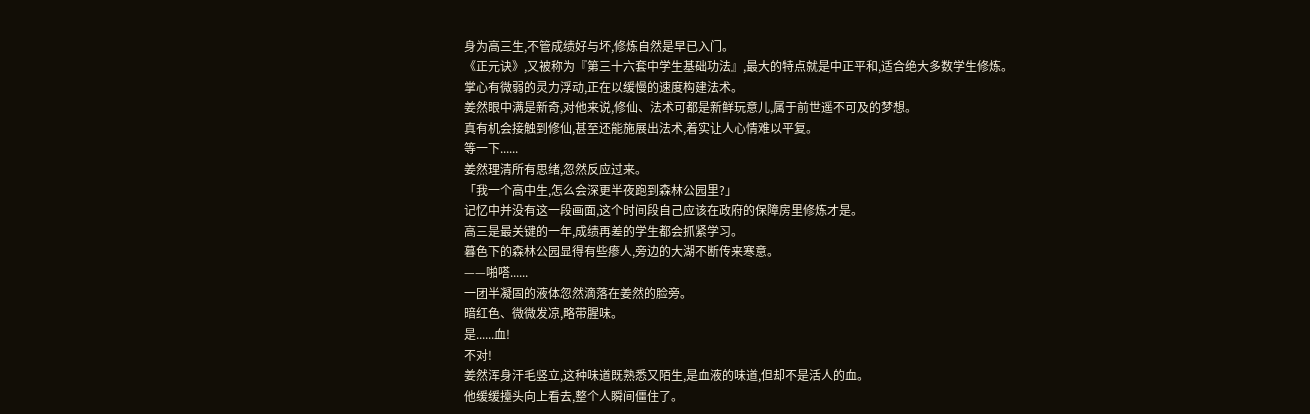身为高三生,不管成绩好与坏,修炼自然是早已入门。
《正元诀》,又被称为『第三十六套中学生基础功法』,最大的特点就是中正平和,适合绝大多数学生修炼。
掌心有微弱的灵力浮动,正在以缓慢的速度构建法术。
姜然眼中满是新奇,对他来说,修仙、法术可都是新鲜玩意儿,属于前世遥不可及的梦想。
真有机会接触到修仙,甚至还能施展出法术,着实让人心情难以平复。
等一下......
姜然理清所有思绪,忽然反应过来。
「我一个高中生,怎么会深更半夜跑到森林公园里?」
记忆中并没有这一段画面,这个时间段自己应该在政府的保障房里修炼才是。
高三是最关键的一年,成绩再差的学生都会抓紧学习。
暮色下的森林公园显得有些瘆人,旁边的大湖不断传来寒意。
——啪嗒......
一团半凝固的液体忽然滴落在姜然的脸旁。
暗红色、微微发凉,略带腥味。
是......血!
不对!
姜然浑身汗毛竖立,这种味道既熟悉又陌生,是血液的味道,但却不是活人的血。
他缓缓擡头向上看去,整个人瞬间僵住了。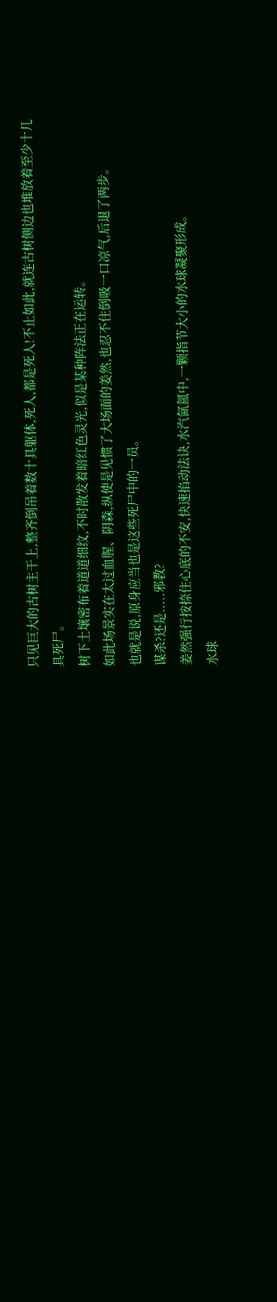只见巨大的古树主干上,整齐倒吊着数十具躯体,死人,都是死人!不止如此,就连古树侧边也堆放着至少十几具死尸。
树下土壤密布着道道细纹,不时散发着暗红色灵光,似是某种阵法正在运转。
如此场景实在太过血腥、阴森,纵使是见惯了大场面的姜然,也忍不住倒吸一口凉气,后退了两步。
也就是说,原身应当也是这些死尸中的一员。
谋杀?还是.....邪教?
姜然强行按捺住心底的不安,快速掐动法诀,水汽氤氲中,一颗指节大小的水球凝聚形成。
水球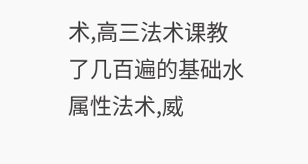术,高三法术课教了几百遍的基础水属性法术,威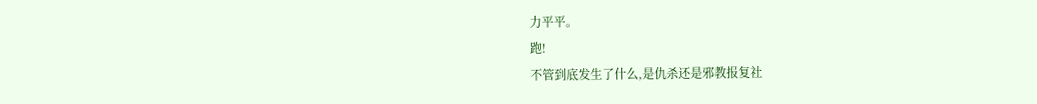力平平。
跑!
不管到底发生了什么,是仇杀还是邪教报复社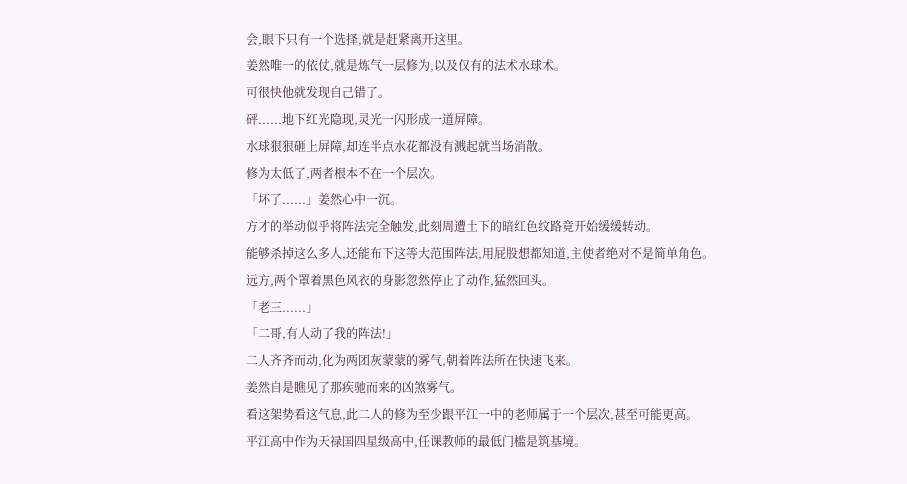会,眼下只有一个选择,就是赶紧离开这里。
姜然唯一的依仗,就是炼气一层修为,以及仅有的法术水球术。
可很快他就发现自己错了。
砰......地下红光隐现,灵光一闪形成一道屏障。
水球狠狠砸上屏障,却连半点水花都没有溅起就当场消散。
修为太低了,两者根本不在一个层次。
「坏了......」姜然心中一沉。
方才的举动似乎将阵法完全触发,此刻周遭土下的暗红色纹路竟开始缓缓转动。
能够杀掉这么多人,还能布下这等大范围阵法,用屁股想都知道,主使者绝对不是简单角色。
远方,两个罩着黑色风衣的身影忽然停止了动作,猛然回头。
「老三......」
「二哥,有人动了我的阵法!」
二人齐齐而动,化为两团灰蒙蒙的雾气,朝着阵法所在快速飞来。
姜然自是瞧见了那疾驰而来的凶煞雾气。
看这架势看这气息,此二人的修为至少跟平江一中的老师属于一个层次,甚至可能更高。
平江高中作为天禄国四星级高中,任课教师的最低门槛是筑基境。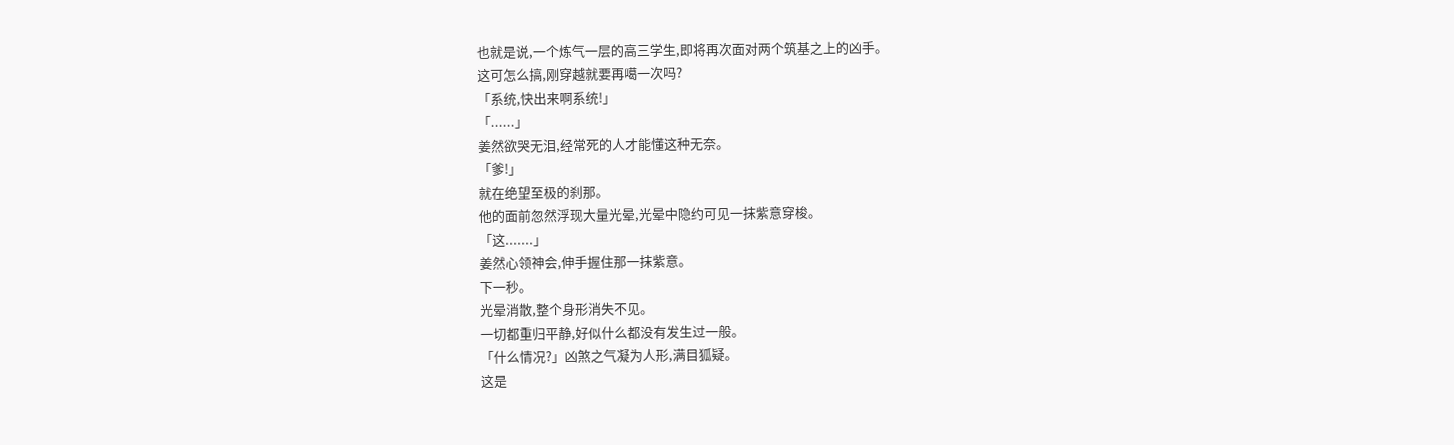也就是说,一个炼气一层的高三学生,即将再次面对两个筑基之上的凶手。
这可怎么搞,刚穿越就要再噶一次吗?
「系统,快出来啊系统!」
「......」
姜然欲哭无泪,经常死的人才能懂这种无奈。
「爹!」
就在绝望至极的刹那。
他的面前忽然浮现大量光晕,光晕中隐约可见一抹紫意穿梭。
「这.......」
姜然心领神会,伸手握住那一抹紫意。
下一秒。
光晕消散,整个身形消失不见。
一切都重归平静,好似什么都没有发生过一般。
「什么情况?」凶煞之气凝为人形,满目狐疑。
这是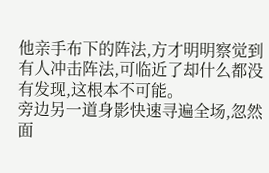他亲手布下的阵法,方才明明察觉到有人冲击阵法,可临近了却什么都没有发现,这根本不可能。
旁边另一道身影快速寻遍全场,忽然面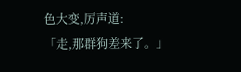色大变,厉声道:
「走,那群狗差来了。」